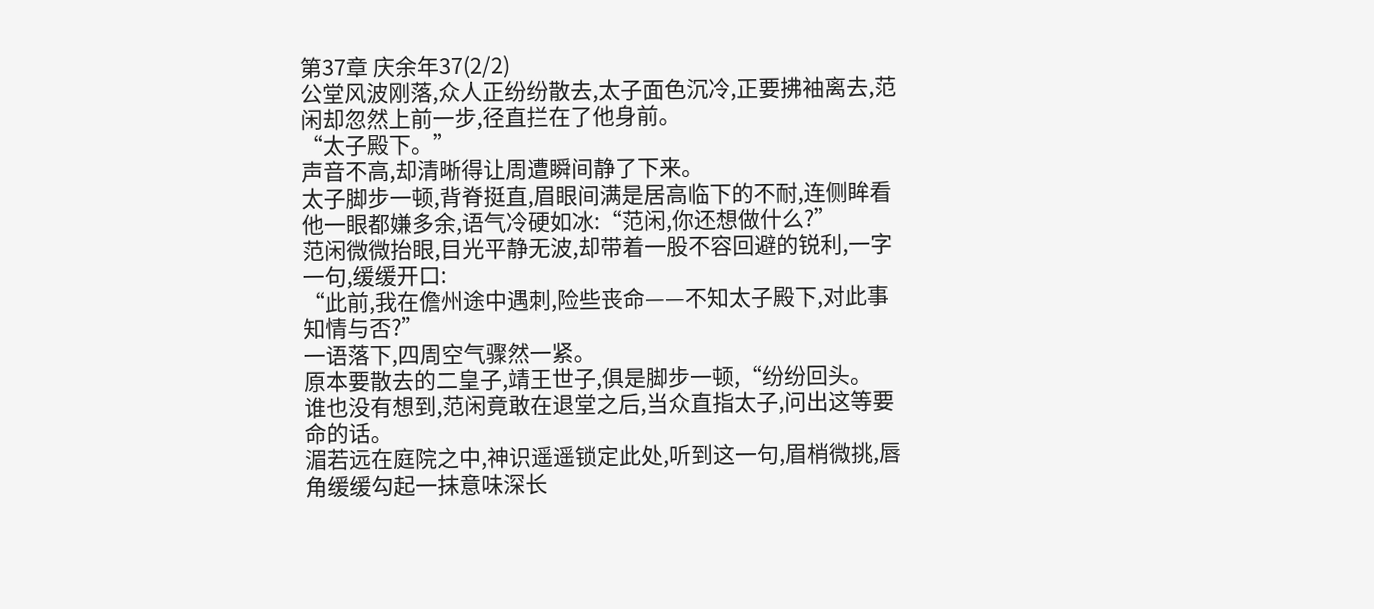第37章 庆余年37(2/2)
公堂风波刚落,众人正纷纷散去,太子面色沉冷,正要拂袖离去,范闲却忽然上前一步,径直拦在了他身前。
“太子殿下。”
声音不高,却清晰得让周遭瞬间静了下来。
太子脚步一顿,背脊挺直,眉眼间满是居高临下的不耐,连侧眸看他一眼都嫌多余,语气冷硬如冰:“范闲,你还想做什么?”
范闲微微抬眼,目光平静无波,却带着一股不容回避的锐利,一字一句,缓缓开口:
“此前,我在儋州途中遇刺,险些丧命——不知太子殿下,对此事知情与否?”
一语落下,四周空气骤然一紧。
原本要散去的二皇子,靖王世子,俱是脚步一顿,“纷纷回头。
谁也没有想到,范闲竟敢在退堂之后,当众直指太子,问出这等要命的话。
湄若远在庭院之中,神识遥遥锁定此处,听到这一句,眉梢微挑,唇角缓缓勾起一抹意味深长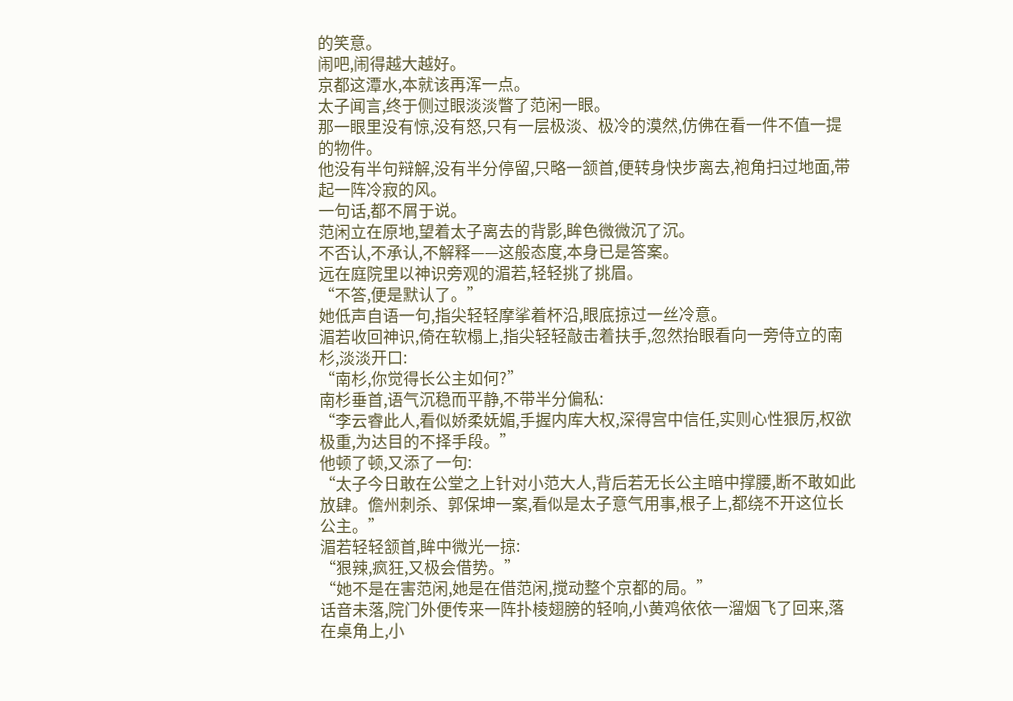的笑意。
闹吧,闹得越大越好。
京都这潭水,本就该再浑一点。
太子闻言,终于侧过眼淡淡瞥了范闲一眼。
那一眼里没有惊,没有怒,只有一层极淡、极冷的漠然,仿佛在看一件不值一提的物件。
他没有半句辩解,没有半分停留,只略一颔首,便转身快步离去,袍角扫过地面,带起一阵冷寂的风。
一句话,都不屑于说。
范闲立在原地,望着太子离去的背影,眸色微微沉了沉。
不否认,不承认,不解释——这般态度,本身已是答案。
远在庭院里以神识旁观的湄若,轻轻挑了挑眉。
“不答,便是默认了。”
她低声自语一句,指尖轻轻摩挲着杯沿,眼底掠过一丝冷意。
湄若收回神识,倚在软榻上,指尖轻轻敲击着扶手,忽然抬眼看向一旁侍立的南杉,淡淡开口:
“南杉,你觉得长公主如何?”
南杉垂首,语气沉稳而平静,不带半分偏私:
“李云睿此人,看似娇柔妩媚,手握内库大权,深得宫中信任,实则心性狠厉,权欲极重,为达目的不择手段。”
他顿了顿,又添了一句:
“太子今日敢在公堂之上针对小范大人,背后若无长公主暗中撑腰,断不敢如此放肆。儋州刺杀、郭保坤一案,看似是太子意气用事,根子上,都绕不开这位长公主。”
湄若轻轻颔首,眸中微光一掠:
“狠辣,疯狂,又极会借势。”
“她不是在害范闲,她是在借范闲,搅动整个京都的局。”
话音未落,院门外便传来一阵扑棱翅膀的轻响,小黄鸡依依一溜烟飞了回来,落在桌角上,小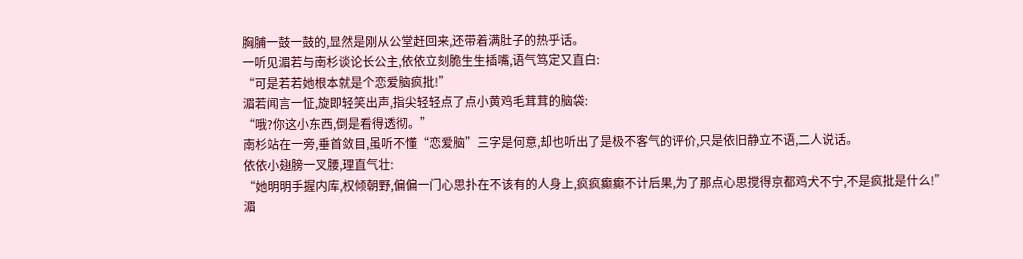胸脯一鼓一鼓的,显然是刚从公堂赶回来,还带着满肚子的热乎话。
一听见湄若与南杉谈论长公主,依依立刻脆生生插嘴,语气笃定又直白:
“可是若若她根本就是个恋爱脑疯批!”
湄若闻言一怔,旋即轻笑出声,指尖轻轻点了点小黄鸡毛茸茸的脑袋:
“哦?你这小东西,倒是看得透彻。”
南杉站在一旁,垂首敛目,虽听不懂“恋爱脑”三字是何意,却也听出了是极不客气的评价,只是依旧静立不语,二人说话。
依依小翅膀一叉腰,理直气壮:
“她明明手握内库,权倾朝野,偏偏一门心思扑在不该有的人身上,疯疯癫癫不计后果,为了那点心思搅得京都鸡犬不宁,不是疯批是什么!”
湄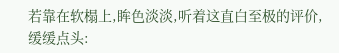若靠在软榻上,眸色淡淡,听着这直白至极的评价,缓缓点头: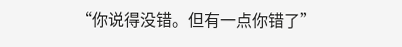“你说得没错。但有一点你错了”